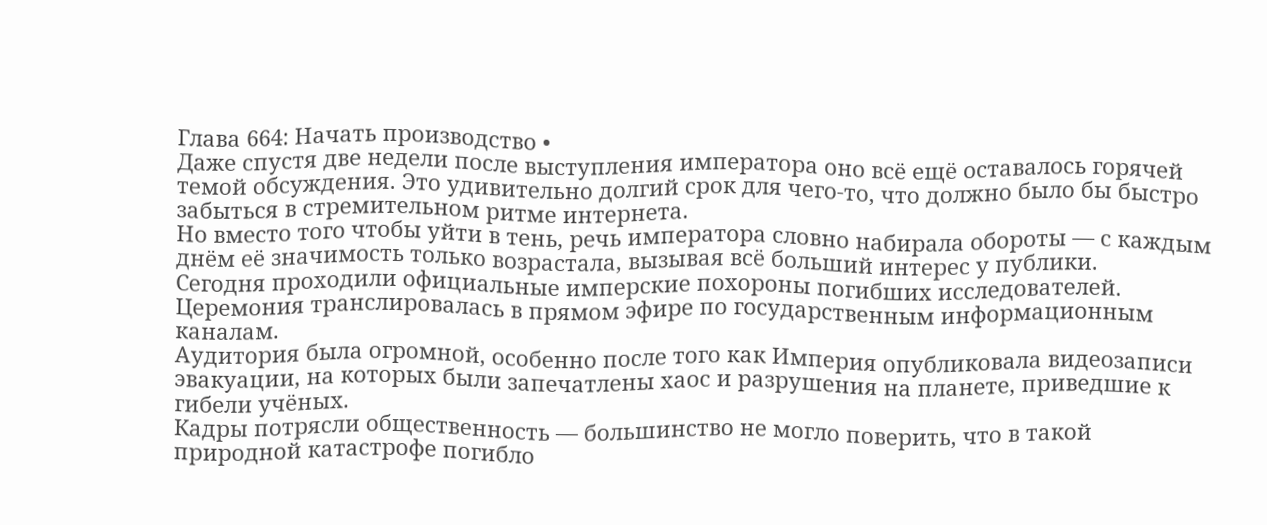Глава 664: Начать производство •
Даже спустя две недели после выступления императора оно всё ещё оставалось горячей темой обсуждения. Это удивительно долгий срок для чего-то, что должно было бы быстро забыться в стремительном ритме интернета.
Но вместо того чтобы уйти в тень, речь императора словно набирала обороты — с каждым днём её значимость только возрастала, вызывая всё больший интерес у публики.
Сегодня проходили официальные имперские похороны погибших исследователей. Церемония транслировалась в прямом эфире по государственным информационным каналам.
Аудитория была огромной, особенно после того как Империя опубликовала видеозаписи эвакуации, на которых были запечатлены хаос и разрушения на планете, приведшие к гибели учёных.
Кадры потрясли общественность — большинство не могло поверить, что в такой природной катастрофе погибло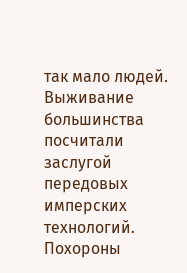так мало людей. Выживание большинства посчитали заслугой передовых имперских технологий.
Похороны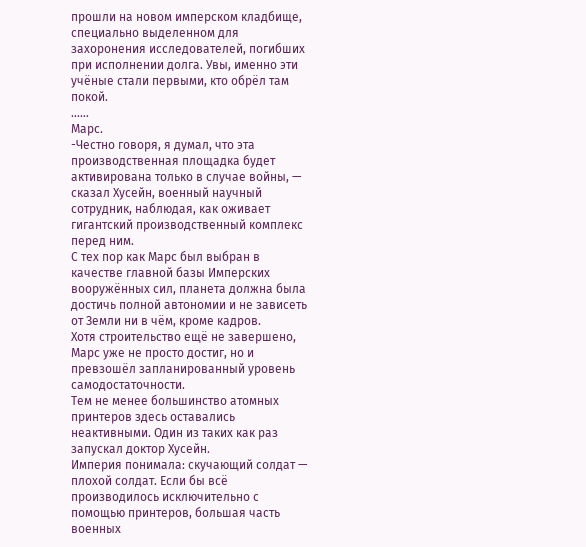прошли на новом имперском кладбище, специально выделенном для захоронения исследователей, погибших при исполнении долга. Увы, именно эти учёные стали первыми, кто обрёл там покой.
……
Марс.
-Честно говоря, я думал, что эта производственная площадка будет активирована только в случае войны, — сказал Хусейн, военный научный сотрудник, наблюдая, как оживает гигантский производственный комплекс перед ним.
С тех пор как Марс был выбран в качестве главной базы Имперских вооружённых сил, планета должна была достичь полной автономии и не зависеть от Земли ни в чём, кроме кадров.
Хотя строительство ещё не завершено, Марс уже не просто достиг, но и превзошёл запланированный уровень самодостаточности.
Тем не менее большинство атомных принтеров здесь оставались неактивными. Один из таких как раз запускал доктор Хусейн.
Империя понимала: скучающий солдат — плохой солдат. Если бы всё производилось исключительно с помощью принтеров, большая часть военных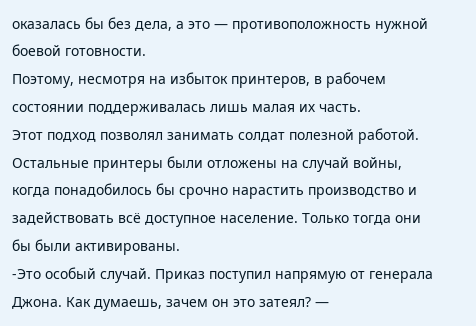оказалась бы без дела, а это — противоположность нужной боевой готовности.
Поэтому, несмотря на избыток принтеров, в рабочем состоянии поддерживалась лишь малая их часть.
Этот подход позволял занимать солдат полезной работой. Остальные принтеры были отложены на случай войны, когда понадобилось бы срочно нарастить производство и задействовать всё доступное население. Только тогда они бы были активированы.
-Это особый случай. Приказ поступил напрямую от генерала Джона. Как думаешь, зачем он это затеял? —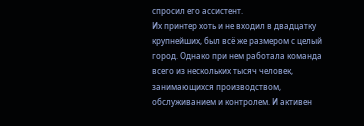спросил его ассистент.
Их принтер хоть и не входил в двадцатку крупнейших, был всё же размером с целый город. Однако при нем работала команда всего из нескольких тысяч человек, занимающихся производством, обслуживанием и контролем. И активен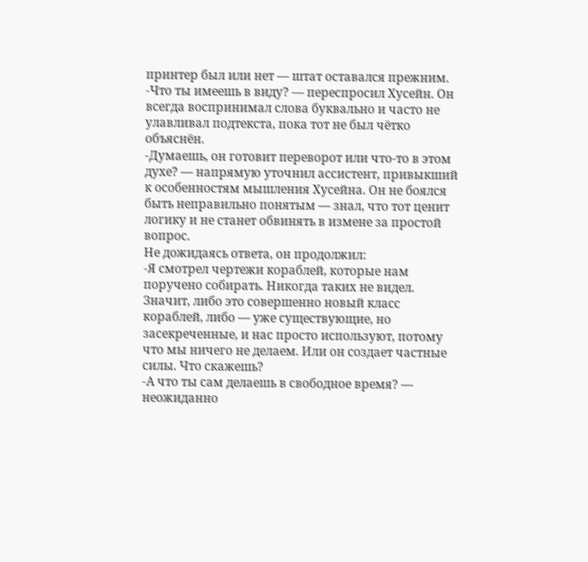принтер был или нет — штат оставался прежним.
-Что ты имеешь в виду? — переспросил Хусейн. Он всегда воспринимал слова буквально и часто не улавливал подтекста, пока тот не был чётко объяснён.
-Думаешь, он готовит переворот или что-то в этом духе? — напрямую уточнил ассистент, привыкший к особенностям мышления Хусейна. Он не боялся быть неправильно понятым — знал, что тот ценит логику и не станет обвинять в измене за простой вопрос.
Не дожидаясь ответа, он продолжил:
-Я смотрел чертежи кораблей, которые нам поручено собирать. Никогда таких не видел. Значит, либо это совершенно новый класс кораблей, либо — уже существующие, но засекреченные, и нас просто используют, потому что мы ничего не делаем. Или он создает частные силы. Что скажешь?
-А что ты сам делаешь в свободное время? — неожиданно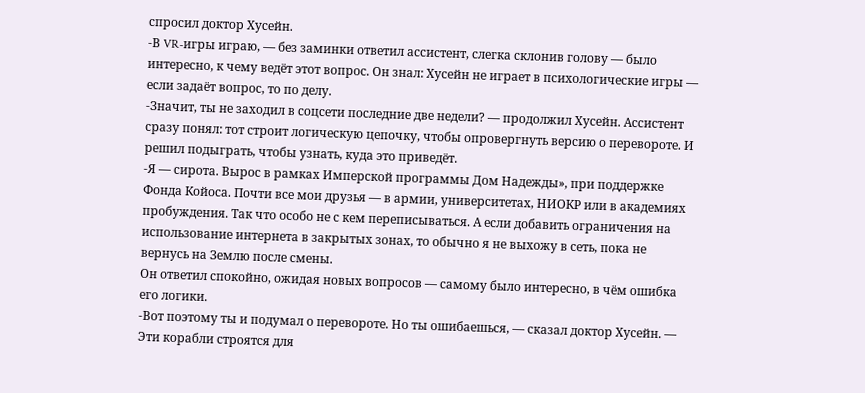спросил доктор Хусейн.
-В VR-игры играю, — без заминки ответил ассистент, слегка склонив голову — было интересно, к чему ведёт этот вопрос. Он знал: Хусейн не играет в психологические игры — если задаёт вопрос, то по делу.
-Значит, ты не заходил в соцсети последние две недели? — продолжил Хусейн. Ассистент сразу понял: тот строит логическую цепочку, чтобы опровергнуть версию о перевороте. И решил подыграть, чтобы узнать, куда это приведёт.
-Я — сирота. Вырос в рамках Имперской программы Дом Надежды», при поддержке Фонда Койоса. Почти все мои друзья — в армии, университетах, НИОКР или в академиях пробуждения. Так что особо не с кем переписываться. А если добавить ограничения на использование интернета в закрытых зонах, то обычно я не выхожу в сеть, пока не вернусь на Землю после смены.
Он ответил спокойно, ожидая новых вопросов — самому было интересно, в чём ошибка его логики.
-Вот поэтому ты и подумал о перевороте. Но ты ошибаешься, — сказал доктор Хусейн. — Эти корабли строятся для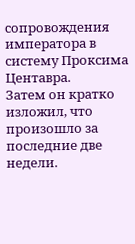сопровождения императора в систему Проксима Центавра.
Затем он кратко изложил, что произошло за последние две недели.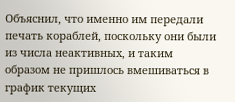Объяснил, что именно им передали печать кораблей, поскольку они были из числа неактивных, и таким образом не пришлось вмешиваться в график текущих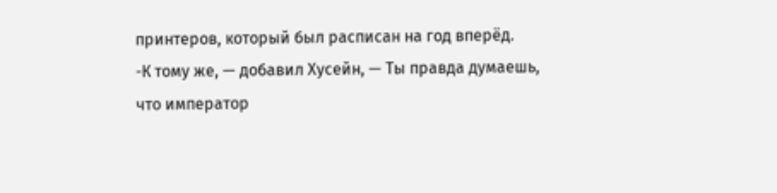принтеров, который был расписан на год вперёд.
-К тому же, — добавил Хусейн, — Ты правда думаешь, что император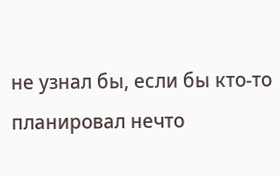не узнал бы, если бы кто-то планировал нечто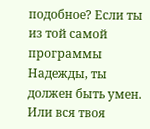подобное? Если ты из той самой программы Надежды, ты должен быть умен. Или вся твоя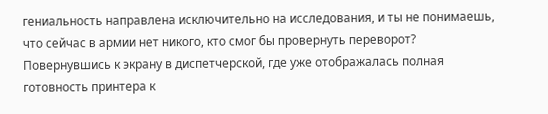гениальность направлена исключительно на исследования, и ты не понимаешь, что сейчас в армии нет никого, кто смог бы провернуть переворот?
Повернувшись к экрану в диспетчерской, где уже отображалась полная готовность принтера к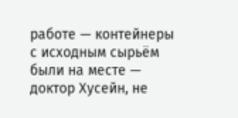работе — контейнеры с исходным сырьём были на месте — доктор Хусейн, не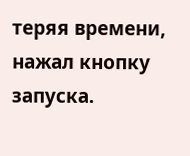теряя времени, нажал кнопку запуска.